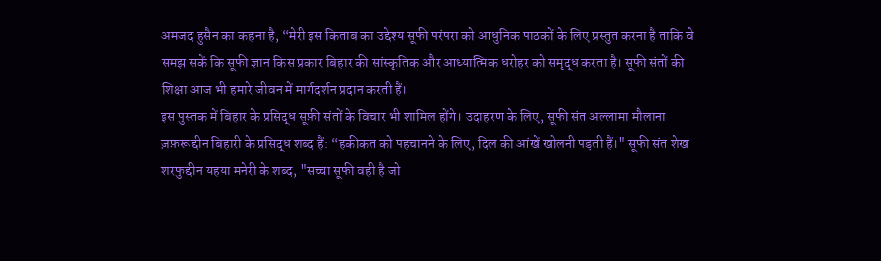अमजद हुसैन का कहना है, “मेरी इस किताब का उद्देश्य सूफी परंपरा को आधुनिक पाठकों के लिए प्रस्तुत करना है ताकि वे समझ सकें कि सूफी ज्ञान किस प्रकार बिहार की सांस्कृतिक और आध्यात्मिक धरोहर को समृद्ध करता है। सूफी संतों की शिक्षा आज भी हमारे जीवन में मार्गदर्शन प्रदान करती हैं।
इस पुस्तक में बिहार के प्रसिद्ध सूफ़ी संतों के विचार भी शामिल होंगे। उदाहरण के लिए, सूफी संत अल्लामा मौलाना ज़फ़रूद्दीन बिहारी के प्रसिद्ध शब्द हैं: “हकीकत को पहचानने के लिए, दिल की आंखें खोलनी पड़ती हैं।" सूफी संत शेख शरफुद्दीन यहया मनेरी के शब्द, "सच्चा सूफी वही है जो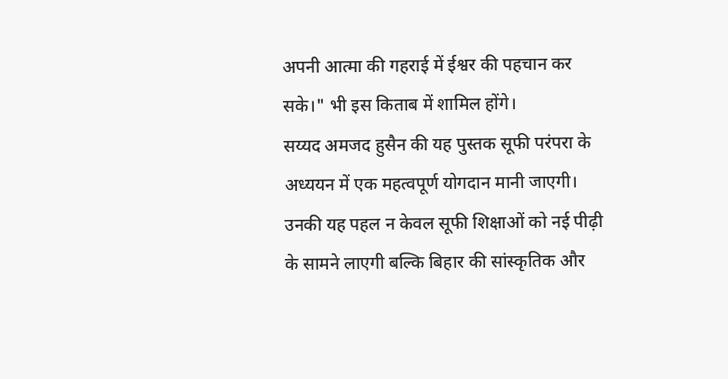अपनी आत्मा की गहराई में ईश्वर की पहचान कर सके।" भी इस किताब में शामिल होंगे।
सय्यद अमजद हुसैन की यह पुस्तक सूफी परंपरा के अध्ययन में एक महत्वपूर्ण योगदान मानी जाएगी। उनकी यह पहल न केवल सूफी शिक्षाओं को नई पीढ़ी के सामने लाएगी बल्कि बिहार की सांस्कृतिक और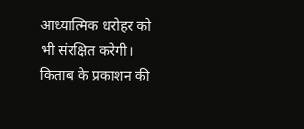आध्यात्मिक धरोहर को भी संरक्षित करेगी। किताब के प्रकाशन की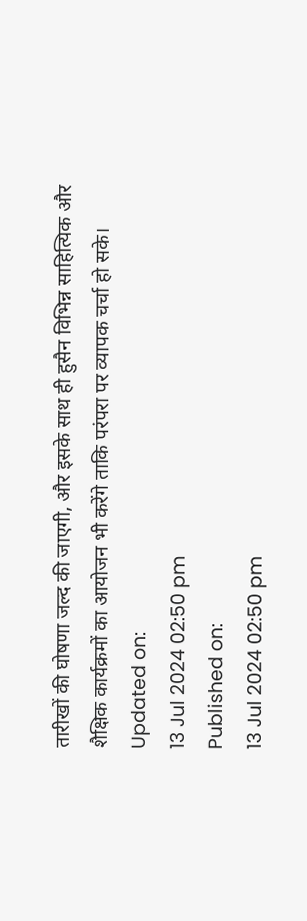तारीखों की घोषणा जल्द की जाएगी, और इसके साथ ही हुसैन विभिन्न साहित्यिक और शैक्षिक कार्यक्रमों का आयोजन भी करेंगे ताकि परंपरा पर व्यापक चर्चा हो सके।
Updated on:
13 Jul 2024 02:50 pm
Published on:
13 Jul 2024 02:50 pm